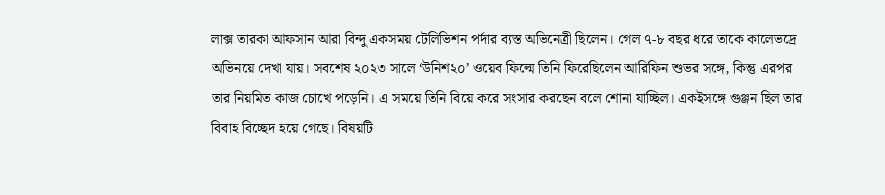লাক্স তারকা আফসান আরা বিন্দু একসময় টেলিভিশন পর্দার ব্যস্ত অভিনেত্রী ছিলেন। গেল ৭-৮ বছর ধরে তাকে কালেভদ্রে অভিনয়ে দেখা যায়। সবশেষ ২০২৩ সালে ‘উনিশ২০’ ওয়েব ফিল্মে তিনি ফিরেছিলেন আরিফিন শুভর সঙ্গে, কিন্তু এরপর তার নিয়মিত কাজ চোখে পড়েনি। এ সময়ে তিনি বিয়ে করে সংসার করছেন বলে শোনা যাচ্ছিল। একইসঙ্গে গুঞ্জন ছিল তার বিবাহ বিচ্ছেদ হয়ে গেছে। বিষয়টি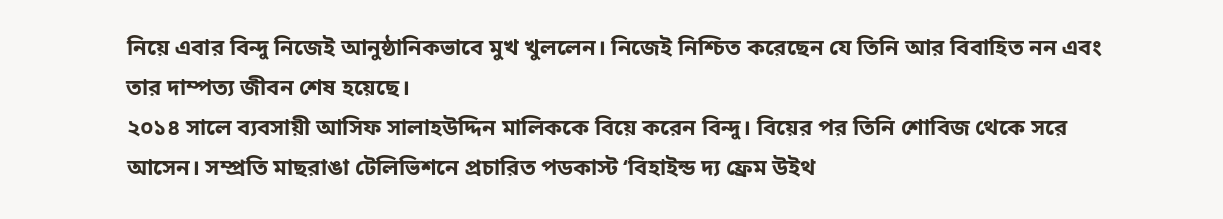নিয়ে এবার বিন্দু নিজেই আনুষ্ঠানিকভাবে মুখ খুললেন। নিজেই নিশ্চিত করেছেন যে তিনি আর বিবাহিত নন এবং তার দাম্পত্য জীবন শেষ হয়েছে।
২০১৪ সালে ব্যবসায়ী আসিফ সালাহউদ্দিন মালিককে বিয়ে করেন বিন্দু। বিয়ের পর তিনি শোবিজ থেকে সরে আসেন। সম্প্রতি মাছরাঙা টেলিভিশনে প্রচারিত পডকাস্ট ‘বিহাইন্ড দ্য ফ্রেম উইথ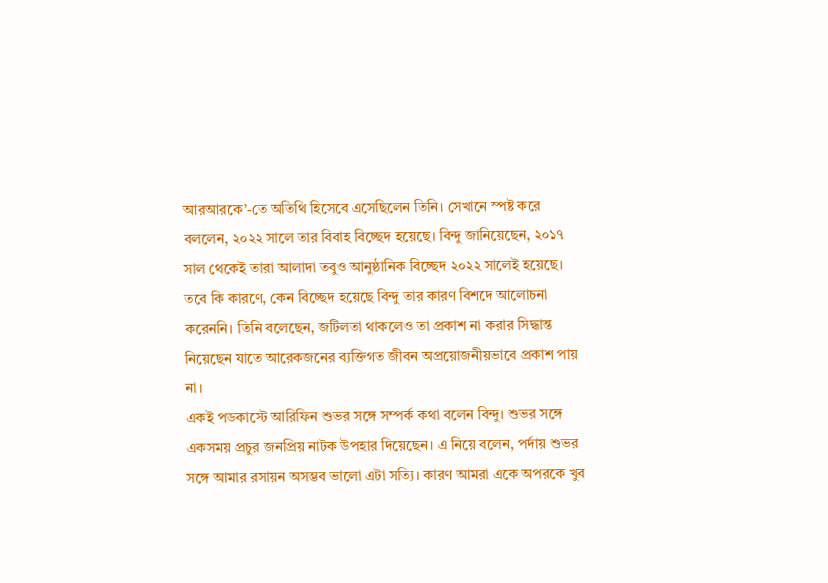আরআরকে’-তে অতিথি হিসেবে এসেছিলেন তিনি। সেখানে স্পষ্ট করে বললেন, ২০২২ সালে তার বিবাহ বিচ্ছেদ হয়েছে। বিন্দু জানিয়েছেন, ২০১৭ সাল থেকেই তারা আলাদা তবুও আনুষ্ঠানিক বিচ্ছেদ ২০২২ সালেই হয়েছে।
তবে কি কারণে, কেন বিচ্ছেদ হয়েছে বিন্দু তার কারণ বিশদে আলোচনা করেননি। তিনি বলেছেন, জটিলতা থাকলেও তা প্রকাশ না করার সিদ্ধান্ত নিয়েছেন যাতে আরেকজনের ব্যক্তিগত জীবন অপ্রয়োজনীয়ভাবে প্রকাশ পায় না।
একই পডকাস্টে আরিফিন শুভর সঙ্গে সম্পর্ক কথা বলেন বিন্দু। শুভর সঙ্গে একসময় প্রচুর জনপ্রিয় নাটক উপহার দিয়েছেন। এ নিয়ে বলেন, পর্দায় শুভর সঙ্গে আমার রসায়ন অসম্ভব ভালো এটা সত্যি। কারণ আমরা একে অপরকে খুব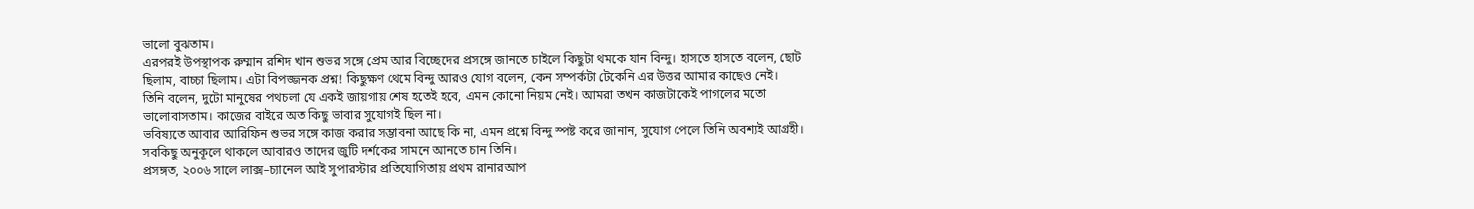ভালো বুঝতাম।
এরপরই উপস্থাপক রুম্মান রশিদ খান শুভর সঙ্গে প্রেম আর বিচ্ছেদের প্রসঙ্গে জানতে চাইলে কিছুটা থমকে যান বিন্দু। হাসতে হাসতে বলেন, ছোট ছিলাম, বাচ্চা ছিলাম। এটা বিপজ্জনক প্রশ্ন! কিছুক্ষণ থেমে বিন্দু আরও যোগ বলেন, কেন সম্পর্কটা টেকেনি এর উত্তর আমার কাছেও নেই।
তিনি বলেন, দুটো মানুষের পথচলা যে একই জায়গায় শেষ হতেই হবে, এমন কোনো নিয়ম নেই। আমরা তখন কাজটাকেই পাগলের মতো ভালোবাসতাম। কাজের বাইরে অত কিছু ভাবার সুযোগই ছিল না।
ভবিষ্যতে আবার আরিফিন শুভর সঙ্গে কাজ করার সম্ভাবনা আছে কি না, এমন প্রশ্নে বিন্দু স্পষ্ট করে জানান, সুযোগ পেলে তিনি অবশ্যই আগ্রহী। সবকিছু অনুকূলে থাকলে আবারও তাদের জুটি দর্শকের সামনে আনতে চান তিনি।
প্রসঙ্গত, ২০০৬ সালে লাক্স–চ্যানেল আই সুপারস্টার প্রতিযোগিতায় প্রথম রানারআপ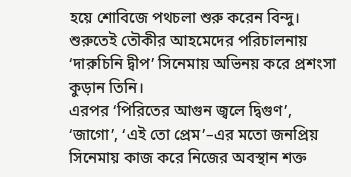হয়ে শোবিজে পথচলা শুরু করেন বিন্দু। শুরুতেই তৌকীর আহমেদের পরিচালনায় ‘দারুচিনি দ্বীপ’ সিনেমায় অভিনয় করে প্রশংসা কুড়ান তিনি।
এরপর ‘পিরিতের আগুন জ্বলে দ্বিগুণ’, ‘জাগো’, ‘এই তো প্রেম’–এর মতো জনপ্রিয় সিনেমায় কাজ করে নিজের অবস্থান শক্ত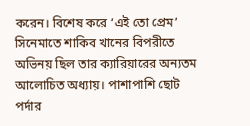করেন। বিশেষ করে ‘এই তো প্রেম’ সিনেমাতে শাকিব খানের বিপরীতে অভিনয় ছিল তার ক্যারিয়ারের অন্যতম আলোচিত অধ্যায়। পাশাপাশি ছোট পর্দার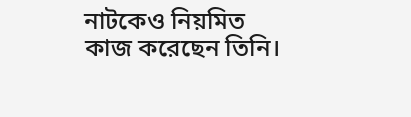নাটকেও নিয়মিত কাজ করেছেন তিনি।